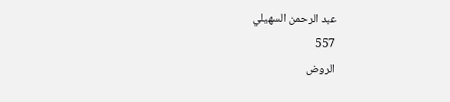عبد الرحمن السهيلي
557
الروض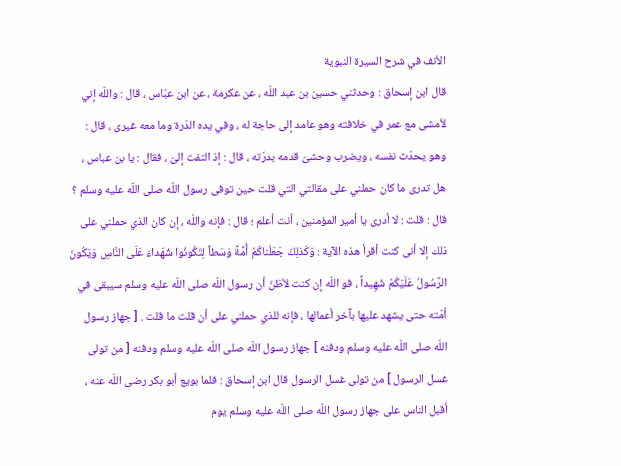الأنف في شرح السيرة النبوية
قال ابن إسحاق : وحدثني حسين بن عبد اللّه ، عن عكرمة ، عن ابن عبّاس ، قال : واللّه إني لأمشى مع عمر في خلافته وهو عامد إلى حاجة له ، وفي يده الدّرة وما معه غيرى ، قال : وهو يحدّث نفسه ، ويضرب وحشىّ قدمه بدرّته ، قال : إذ التفت إلىّ ، فقال : يا بن عباس ، هل تدرى ما كان حملني على مقالتي التي قلت حين توفى رسول اللّه صلى اللّه عليه وسلم ؟ قال : قلت : لا أدرى يا أمير المؤمنين ، أنت أعلم ؛ قال : فإنه واللّه ، إن كان الذي حملني على ذلك إلا أنى كنت أقرأ هذه الآية : وَكَذلِكَ جَعَلْناكُمْ أُمَّةً وَسَطاً لِتَكُونُوا شُهَداءَ عَلَى النَّاسِ وَيَكُونَ الرَّسُولُ عَلَيْكُمْ شَهِيداً ، فو اللّه إن كنت لأظنّ أن رسول اللّه صلى اللّه عليه وسلم سيبقى في أمّته حتى يشهد عليها بآخر أعمالها ، فإنه للذي حملني على أن قلت ما قلت . [ جهاز رسول اللّه صلى اللّه عليه وسلم ودفنه ] جهاز رسول اللّه صلى اللّه عليه وسلم ودفنه [ من تولى غسل الرسول ] من تولى غسل الرسول قال ابن إسحاق : فلما بويع أبو بكر رضى اللّه عنه ، أقبل الناس على جهاز رسول اللّه صلى اللّه عليه وسلم يوم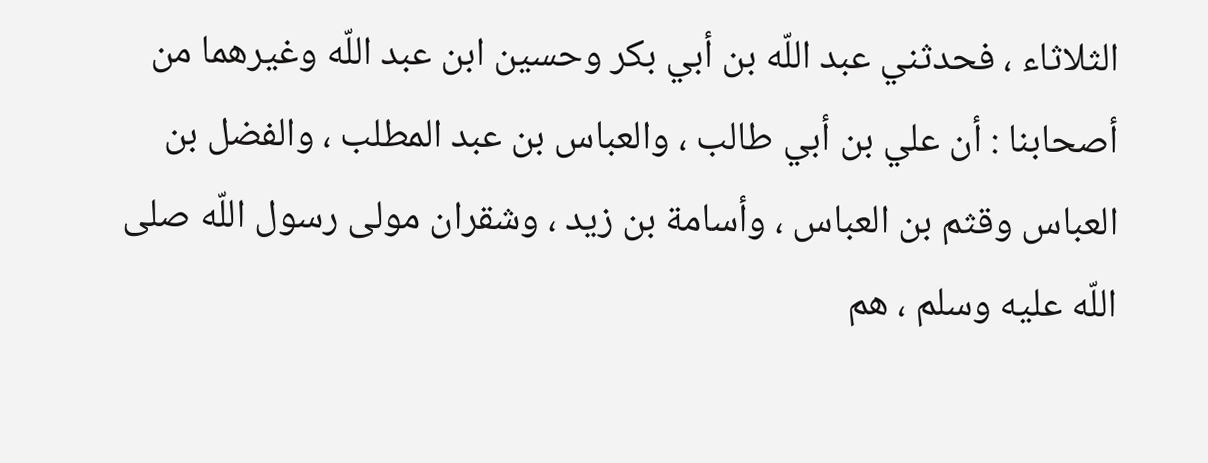الثلاثاء ، فحدثني عبد اللّه بن أبي بكر وحسين ابن عبد اللّه وغيرهما من أصحابنا : أن علي بن أبي طالب ، والعباس بن عبد المطلب ، والفضل بن العباس وقثم بن العباس ، وأسامة بن زيد ، وشقران مولى رسول اللّه صلى اللّه عليه وسلم ، هم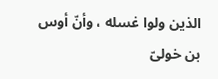الذين ولوا غسله ، وأنّ أوس بن خولىّ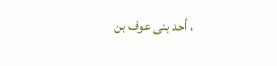، أحد بنى عوف بن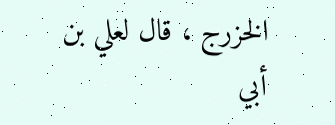الخزرج ، قال لعلي بن أبي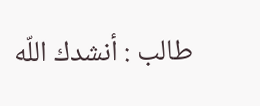طالب : أنشدك اللّه